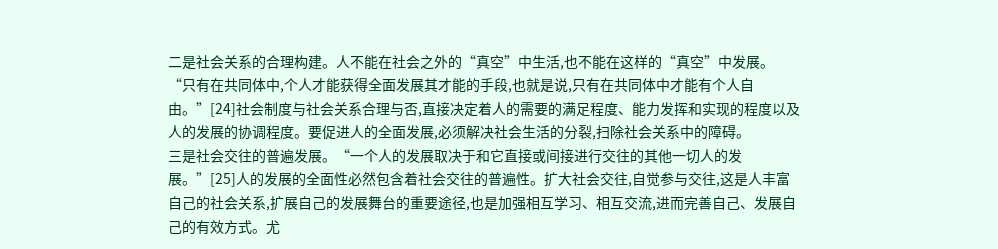二是社会关系的合理构建。人不能在社会之外的“真空”中生活,也不能在这样的“真空”中发展。“只有在共同体中,个人才能获得全面发展其才能的手段,也就是说,只有在共同体中才能有个人自由。”[24]社会制度与社会关系合理与否,直接决定着人的需要的满足程度、能力发挥和实现的程度以及人的发展的协调程度。要促进人的全面发展,必须解决社会生活的分裂,扫除社会关系中的障碍。
三是社会交往的普遍发展。“一个人的发展取决于和它直接或间接进行交往的其他一切人的发展。”[25]人的发展的全面性必然包含着社会交往的普遍性。扩大社会交往,自觉参与交往,这是人丰富自己的社会关系,扩展自己的发展舞台的重要途径,也是加强相互学习、相互交流,进而完善自己、发展自己的有效方式。尤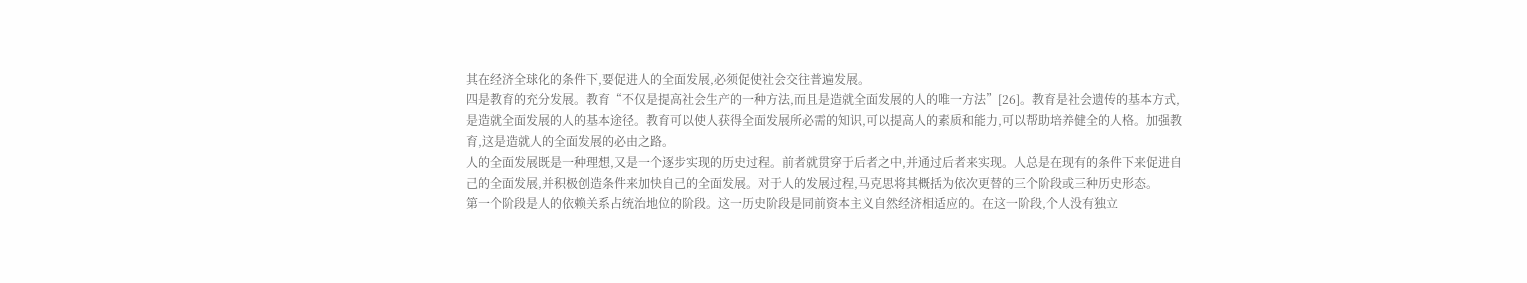其在经济全球化的条件下,要促进人的全面发展,必须促使社会交往普遍发展。
四是教育的充分发展。教育“不仅是提高社会生产的一种方法,而且是造就全面发展的人的唯一方法”[26]。教育是社会遗传的基本方式,是造就全面发展的人的基本途径。教育可以使人获得全面发展所必需的知识,可以提高人的素质和能力,可以帮助培养健全的人格。加强教育,这是造就人的全面发展的必由之路。
人的全面发展既是一种理想,又是一个逐步实现的历史过程。前者就贯穿于后者之中,并通过后者来实现。人总是在现有的条件下来促进自己的全面发展,并积极创造条件来加快自己的全面发展。对于人的发展过程,马克思将其概括为依次更替的三个阶段或三种历史形态。
第一个阶段是人的依赖关系占统治地位的阶段。这一历史阶段是同前资本主义自然经济相适应的。在这一阶段,个人没有独立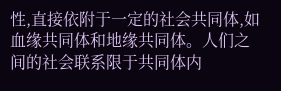性,直接依附于一定的社会共同体,如血缘共同体和地缘共同体。人们之间的社会联系限于共同体内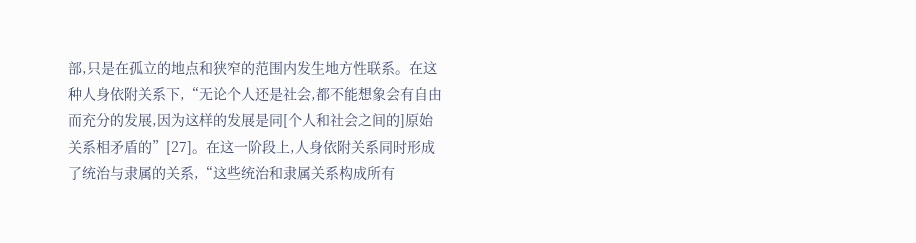部,只是在孤立的地点和狭窄的范围内发生地方性联系。在这种人身依附关系下,“无论个人还是社会,都不能想象会有自由而充分的发展,因为这样的发展是同[个人和社会之间的]原始关系相矛盾的”[27]。在这一阶段上,人身依附关系同时形成了统治与隶属的关系,“这些统治和隶属关系构成所有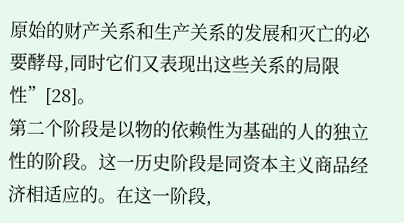原始的财产关系和生产关系的发展和灭亡的必要酵母,同时它们又表现出这些关系的局限性”[28]。
第二个阶段是以物的依赖性为基础的人的独立性的阶段。这一历史阶段是同资本主义商品经济相适应的。在这一阶段,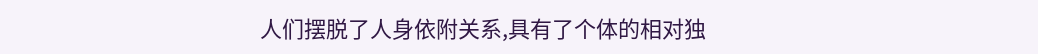人们摆脱了人身依附关系,具有了个体的相对独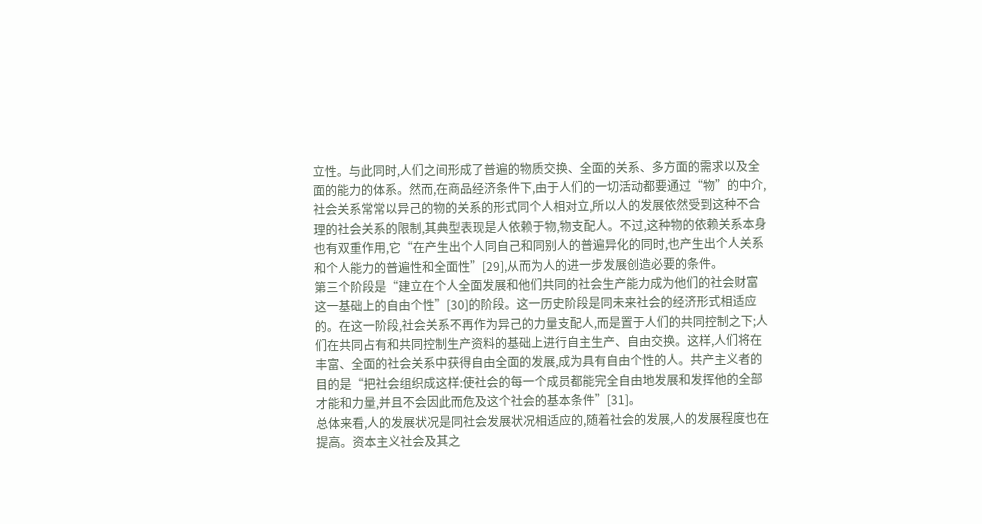立性。与此同时,人们之间形成了普遍的物质交换、全面的关系、多方面的需求以及全面的能力的体系。然而,在商品经济条件下,由于人们的一切活动都要通过“物”的中介,社会关系常常以异己的物的关系的形式同个人相对立,所以人的发展依然受到这种不合理的社会关系的限制,其典型表现是人依赖于物,物支配人。不过,这种物的依赖关系本身也有双重作用,它“在产生出个人同自己和同别人的普遍异化的同时,也产生出个人关系和个人能力的普遍性和全面性”[29],从而为人的进一步发展创造必要的条件。
第三个阶段是“建立在个人全面发展和他们共同的社会生产能力成为他们的社会财富这一基础上的自由个性”[30]的阶段。这一历史阶段是同未来社会的经济形式相适应的。在这一阶段,社会关系不再作为异己的力量支配人,而是置于人们的共同控制之下;人们在共同占有和共同控制生产资料的基础上进行自主生产、自由交换。这样,人们将在丰富、全面的社会关系中获得自由全面的发展,成为具有自由个性的人。共产主义者的目的是“把社会组织成这样:使社会的每一个成员都能完全自由地发展和发挥他的全部才能和力量,并且不会因此而危及这个社会的基本条件”[31]。
总体来看,人的发展状况是同社会发展状况相适应的,随着社会的发展,人的发展程度也在提高。资本主义社会及其之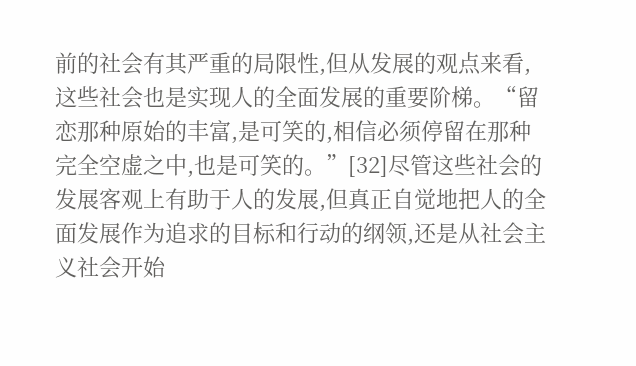前的社会有其严重的局限性,但从发展的观点来看,这些社会也是实现人的全面发展的重要阶梯。“留恋那种原始的丰富,是可笑的,相信必须停留在那种完全空虚之中,也是可笑的。”[32]尽管这些社会的发展客观上有助于人的发展,但真正自觉地把人的全面发展作为追求的目标和行动的纲领,还是从社会主义社会开始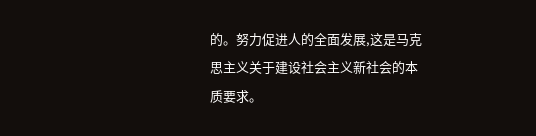的。努力促进人的全面发展,这是马克思主义关于建设社会主义新社会的本质要求。